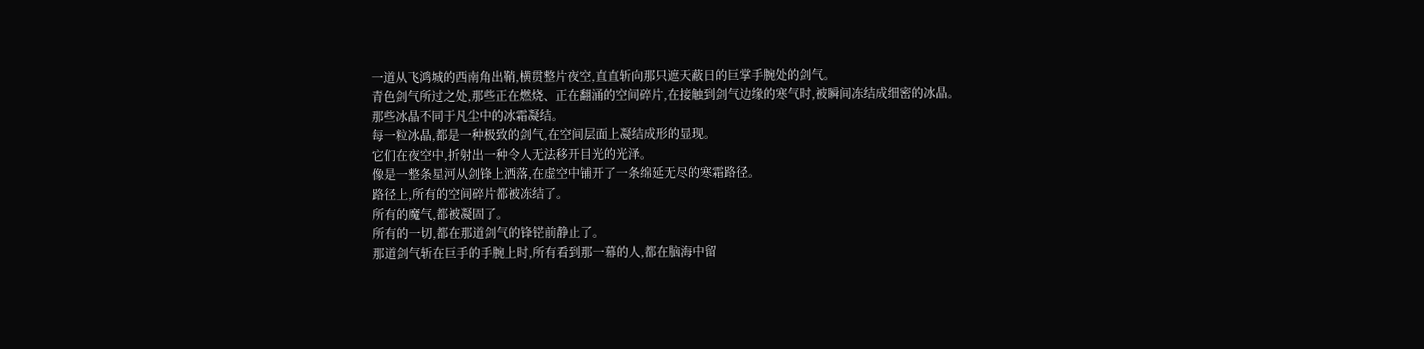一道从飞鸿城的西南角出鞘,横贯整片夜空,直直斩向那只遮天蔽日的巨掌手腕处的剑气。
青色剑气所过之处,那些正在燃烧、正在翻涌的空间碎片,在接触到剑气边缘的寒气时,被瞬间冻结成细密的冰晶。
那些冰晶不同于凡尘中的冰霜凝结。
每一粒冰晶,都是一种极致的剑气,在空间层面上凝结成形的显现。
它们在夜空中,折射出一种令人无法移开目光的光泽。
像是一整条星河从剑锋上洒落,在虚空中铺开了一条绵延无尽的寒霜路径。
路径上,所有的空间碎片都被冻结了。
所有的魔气,都被凝固了。
所有的一切,都在那道剑气的锋铓前静止了。
那道剑气斩在巨手的手腕上时,所有看到那一幕的人,都在脑海中留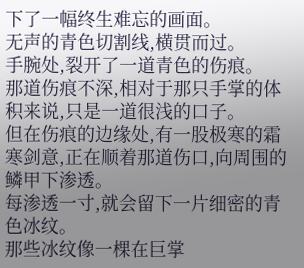下了一幅终生难忘的画面。
无声的青色切割线,横贯而过。
手腕处,裂开了一道青色的伤痕。
那道伤痕不深,相对于那只手掌的体积来说,只是一道很浅的口子。
但在伤痕的边缘处,有一股极寒的霜寒剑意,正在顺着那道伤口,向周围的鳞甲下渗透。
每渗透一寸,就会留下一片细密的青色冰纹。
那些冰纹像一棵在巨掌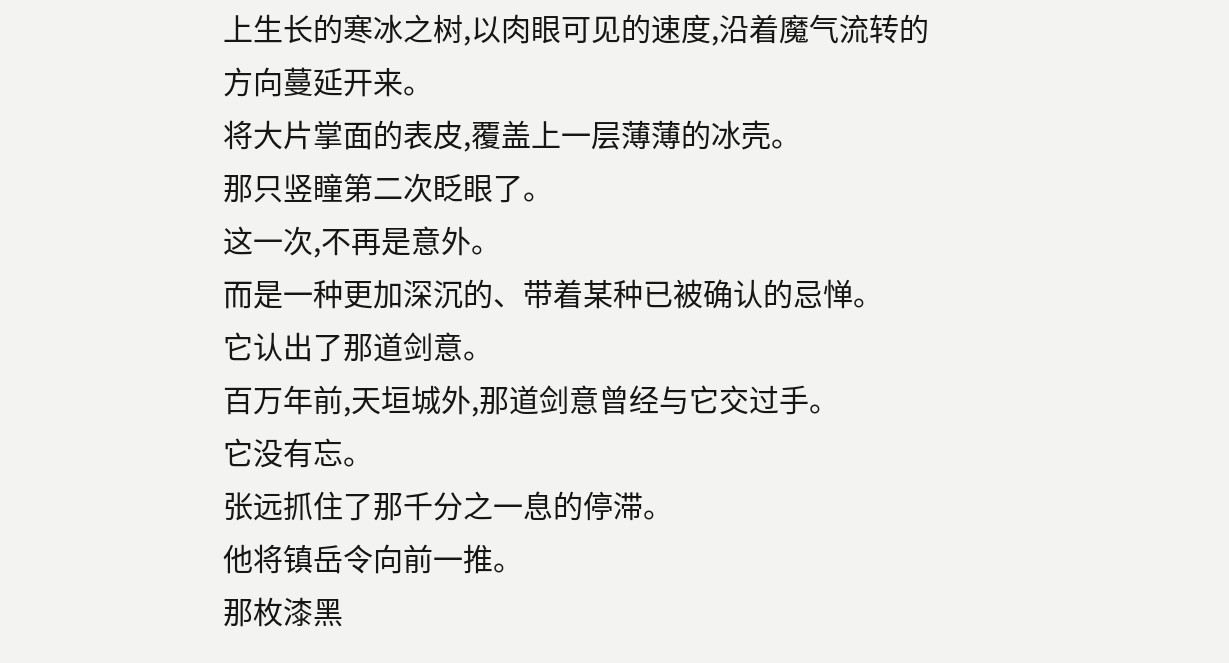上生长的寒冰之树,以肉眼可见的速度,沿着魔气流转的方向蔓延开来。
将大片掌面的表皮,覆盖上一层薄薄的冰壳。
那只竖瞳第二次眨眼了。
这一次,不再是意外。
而是一种更加深沉的、带着某种已被确认的忌惮。
它认出了那道剑意。
百万年前,天垣城外,那道剑意曾经与它交过手。
它没有忘。
张远抓住了那千分之一息的停滞。
他将镇岳令向前一推。
那枚漆黑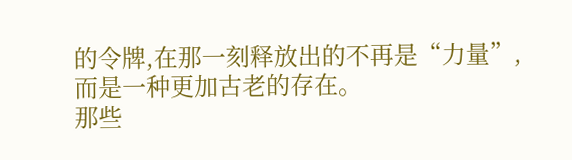的令牌,在那一刻释放出的不再是“力量”,而是一种更加古老的存在。
那些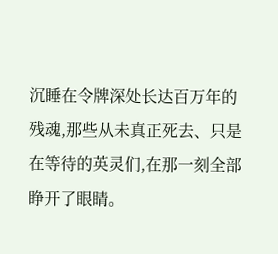沉睡在令牌深处长达百万年的残魂,那些从未真正死去、只是在等待的英灵们,在那一刻全部睁开了眼睛。